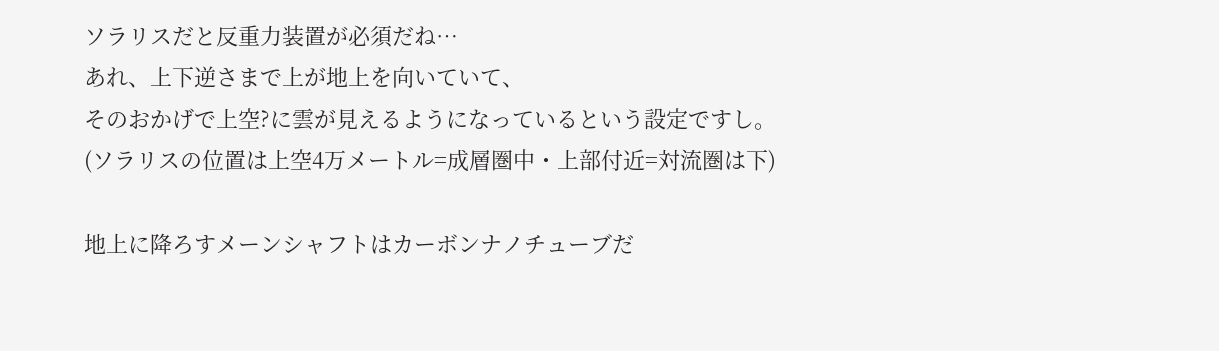ソラリスだと反重力装置が必須だね…
あれ、上下逆さまで上が地上を向いていて、
そのおかげで上空?に雲が見えるようになっているという設定ですし。
(ソラリスの位置は上空4万メートル=成層圏中・上部付近=対流圏は下)

地上に降ろすメーンシャフトはカーボンナノチューブだ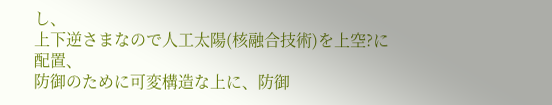し、
上下逆さまなので人工太陽(核融合技術)を上空?に配置、
防御のために可変構造な上に、防御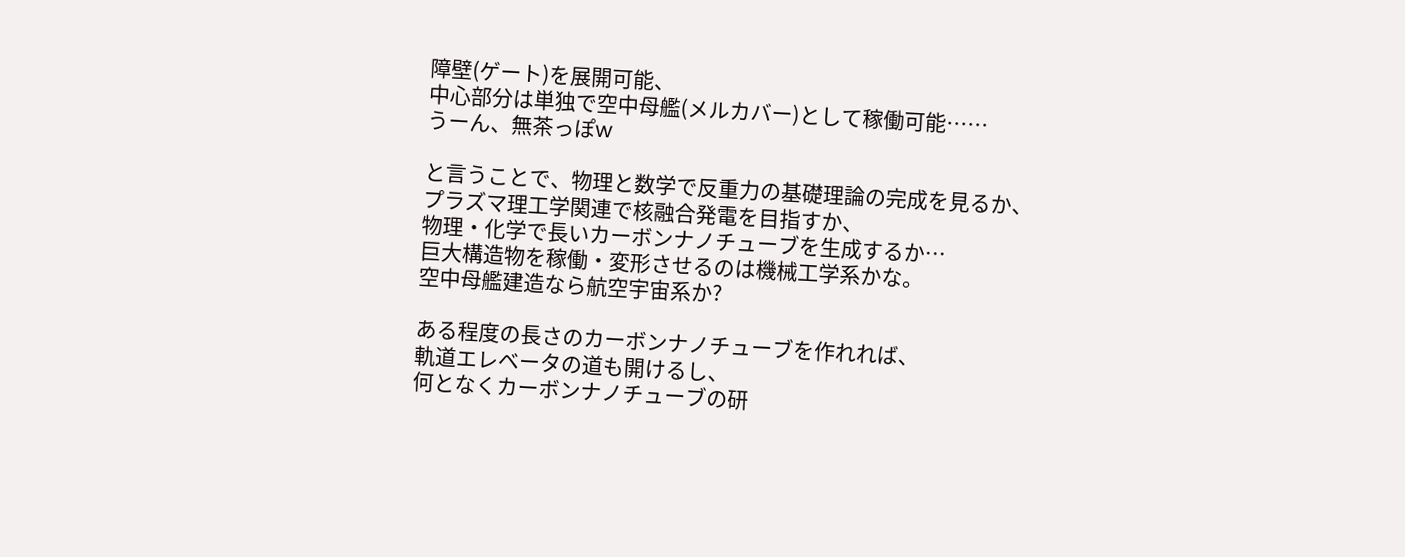障壁(ゲート)を展開可能、
中心部分は単独で空中母艦(メルカバー)として稼働可能……
うーん、無茶っぽw

と言うことで、物理と数学で反重力の基礎理論の完成を見るか、
プラズマ理工学関連で核融合発電を目指すか、
物理・化学で長いカーボンナノチューブを生成するか…
巨大構造物を稼働・変形させるのは機械工学系かな。
空中母艦建造なら航空宇宙系か?

ある程度の長さのカーボンナノチューブを作れれば、
軌道エレベータの道も開けるし、
何となくカーボンナノチューブの研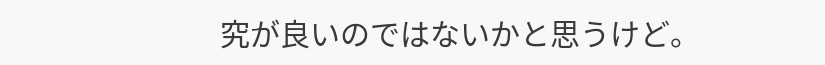究が良いのではないかと思うけど。